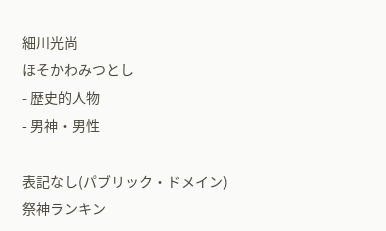細川光尚
ほそかわみつとし
- 歴史的人物
- 男神・男性

表記なし(パブリック・ドメイン)
祭神ランキン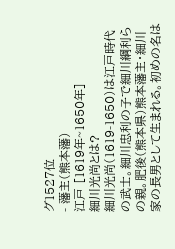グ1527位
- 藩主(熊本藩)
江戸 [1619年~1650年]
細川光尚とは?
細川光尚(1619-1650)は江戸時代の武士。細川忠利の子で細川綱利らの親。肥後(熊本県)熊本藩主・細川家の長男として生まれる。初めの名は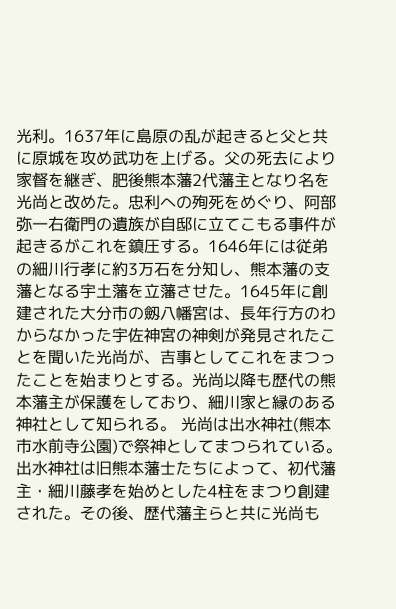光利。1637年に島原の乱が起きると父と共に原城を攻め武功を上げる。父の死去により家督を継ぎ、肥後熊本藩2代藩主となり名を光尚と改めた。忠利への殉死をめぐり、阿部弥一右衛門の遺族が自邸に立てこもる事件が起きるがこれを鎮圧する。1646年には従弟の細川行孝に約3万石を分知し、熊本藩の支藩となる宇土藩を立藩させた。1645年に創建された大分市の劔八幡宮は、長年行方のわからなかった宇佐神宮の神剣が発見されたことを聞いた光尚が、吉事としてこれをまつったことを始まりとする。光尚以降も歴代の熊本藩主が保護をしており、細川家と縁のある神社として知られる。 光尚は出水神社(熊本市水前寺公園)で祭神としてまつられている。出水神社は旧熊本藩士たちによって、初代藩主・細川藤孝を始めとした4柱をまつり創建された。その後、歴代藩主らと共に光尚も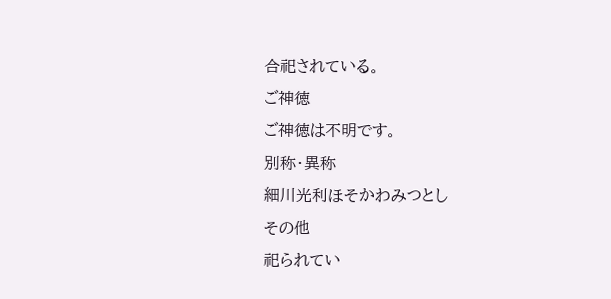合祀されている。
ご神徳
ご神徳は不明です。
別称・異称
細川光利ほそかわみつとし
その他
祀られてい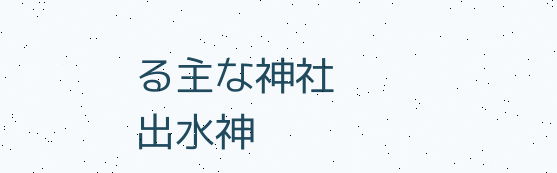る主な神社
出水神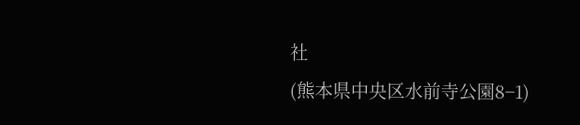社
(熊本県中央区水前寺公園8−1)